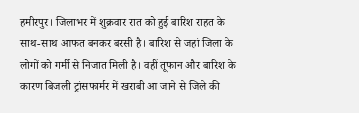हमीरपुर। जिलाभर में शुक्रवार रात को हुई बारिश राहत के साथ-साथ आफत बनकर बरसी है। बारिश से जहां जिला के लोगों को गर्मी से निजात मिली है। वहीं तूफान और बारिश के कारण बिजली ट्रांसफार्मर में खराबी आ जाने से जिले की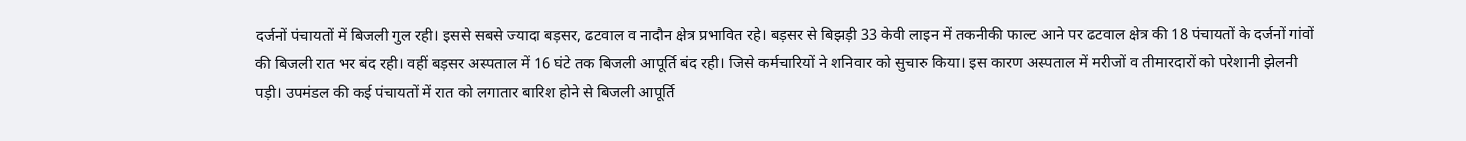दर्जनों पंचायतों में बिजली गुल रही। इससे सबसे ज्यादा बड़सर, ढटवाल व नादौन क्षेत्र प्रभावित रहे। बड़सर से बिझड़ी 33 केवी लाइन में तकनीकी फाल्ट आने पर ढटवाल क्षेत्र की 18 पंचायतों के दर्जनों गांवों की बिजली रात भर बंद रही। वहीं बड़सर अस्पताल में 16 घंटे तक बिजली आपूर्ति बंद रही। जिसे कर्मचारियों ने शनिवार को सुचारु किया। इस कारण अस्पताल में मरीजों व तीमारदारों को परेशानी झेलनी पड़ी। उपमंडल की कई पंचायतों में रात को लगातार बारिश होने से बिजली आपूर्ति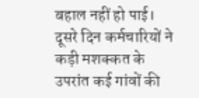बहाल नहीं हो पाई। दूसरे दिन कर्मचारियों ने कड़ी मशक्कत के उपरांत कई गांवों की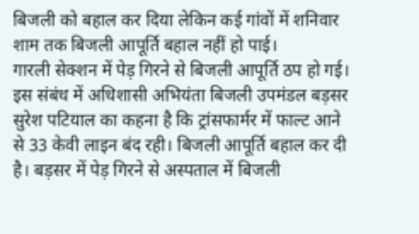बिजली को बहाल कर दिया लेकिन कई गांवों में शनिवार शाम तक बिजली आपूर्ति बहाल नहीं हो पाई।
गारली सेक्शन में पेड़ गिरने से बिजली आपूर्ति ठप हो गई। इस संबंध में अधिशासी अभियंता बिजली उपमंडल बड़सर सुरेश पटियाल का कहना है कि ट्रांसफार्मर में फाल्ट आने से 33 केवी लाइन बंद रही। बिजली आपूर्ति बहाल कर दी है। बड़सर में पेड़ गिरने से अस्पताल में बिजली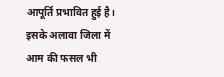आपूर्ति प्रभावित हुई है। इसके अलावा जिला में आम की फसल भी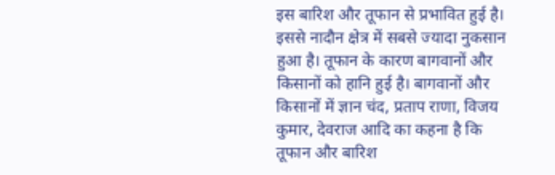इस बारिश और तूफान से प्रभावित हुई है। इससे नादौन क्षेत्र में सबसे ज्यादा नुकसान हुआ है। तूफान के कारण बागवानों और किसानों को हानि हुई है। बागवानों और किसानों में ज्ञान चंद, प्रताप राणा, विजय कुमार, देवराज आदि का कहना है कि तूफान और बारिश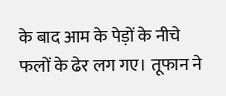के बाद आम के पेड़ों के नीचे फलों के ढेर लग गए। तूफान ने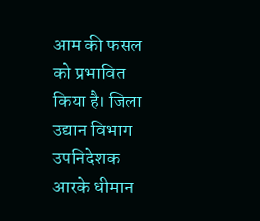आम की फसल को प्रभावित किया है। जिला उद्यान विभाग उपनिदेशक आरके धीमान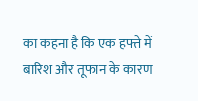का कहना है कि एक हफ्ते में बारिश और तूफान के कारण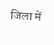जिला में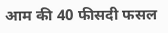आम की 40 फीसदी फसल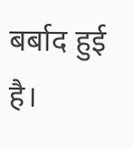बर्बाद हुई है।